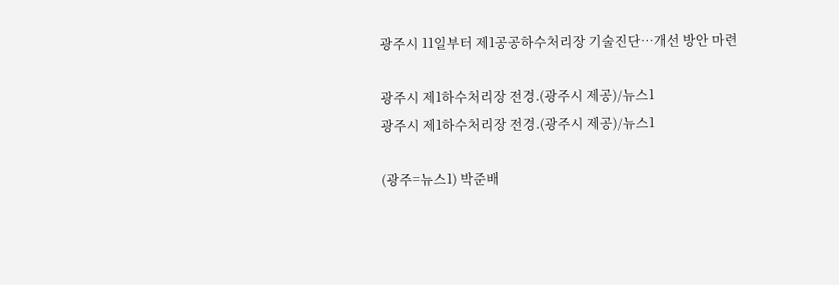광주시 11일부터 제1공공하수처리장 기술진단…개선 방안 마련

광주시 제1하수처리장 전경.(광주시 제공)/뉴스1
광주시 제1하수처리장 전경.(광주시 제공)/뉴스1

(광주=뉴스1) 박준배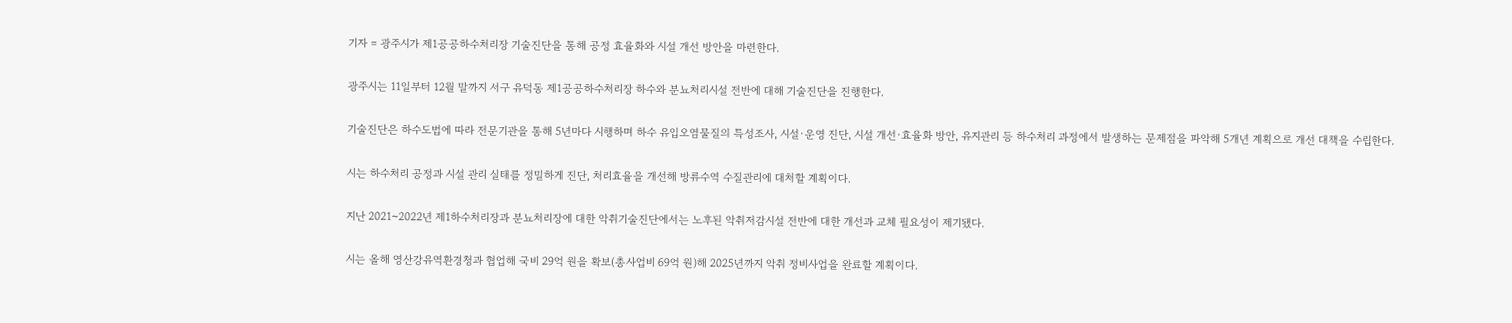기자 = 광주시가 제1공공하수처리장 기술진단을 통해 공정 효율화와 시설 개선 방안을 마련한다.

광주시는 11일부터 12월 말까지 서구 유덕동 제1공공하수처리장 하수와 분뇨처리시설 전반에 대해 기술진단을 진행한다.

기술진단은 하수도법에 따라 전문기관을 통해 5년마다 시행하며 하수 유입오염물질의 특성조사, 시설·운영 진단, 시설 개선·효율화 방안, 유지관리 등 하수처리 과정에서 발생하는 문제점을 파악해 5개년 계획으로 개선 대책을 수립한다.

시는 하수처리 공정과 시설 관리 실태를 정밀하게 진단, 처리효율을 개선해 방류수역 수질관리에 대처할 계획이다.

지난 2021~2022년 제1하수처리장과 분뇨처리장에 대한 악취기술진단에서는 노후된 악취저감시설 전반에 대한 개선과 교체 필요성이 제기됐다.

시는 올해 영산강유역환경청과 협업해 국비 29억 원을 확보(총사업비 69억 원)해 2025년까지 악취 정비사업을 완료할 계획이다.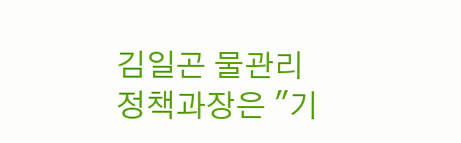김일곤 물관리정책과장은 "기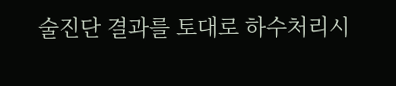술진단 결과를 토대로 하수처리시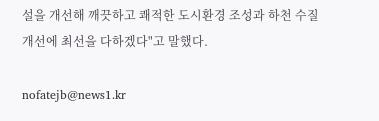설을 개선해 깨끗하고 쾌적한 도시환경 조성과 하천 수질개선에 최선을 다하겠다"고 말했다.

nofatejb@news1.kr